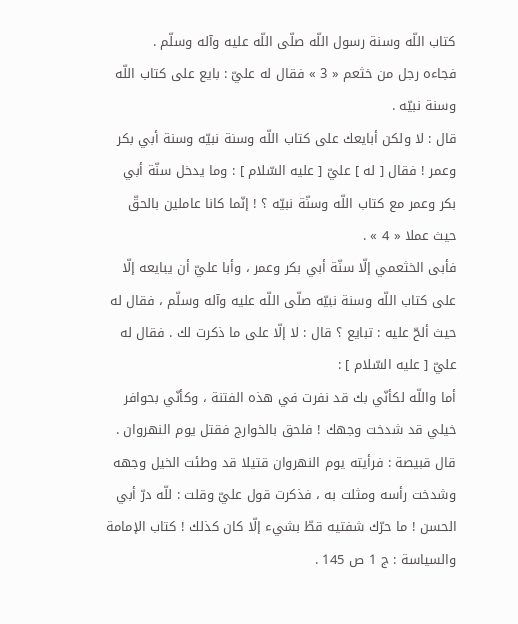كتاب اللّه وسنة رسول اللّه صلّى اللّه عليه وآله وسلّم .
فجاءه رجل من خثعم « 3 » فقال له عليّ : بايع على كتاب اللّه وسنة نبيّه .
قال : لا ولكن أبايعك على كتاب اللّه وسنة نبيّه وسنة أبي بكر وعمر ! فقال [ له ] عليّ [ عليه السّلام ] : وما يدخل سنّة أبي بكر وعمر مع كتاب اللّه وسنّة نبيّه ؟ ! إنّما كانا عاملين بالحقّ حيث عملا « 4 » .
فأبى الخثعمي إلّا سنّة أبي بكر وعمر ، وأبا عليّ أن يبايعه إلّا على كتاب اللّه وسنة نبيّه صلّى اللّه عليه وآله وسلّم ، فقال له حيث ألحّ عليه : تبايع ؟ قال : لا إلّا على ما ذكرت لك . فقال له عليّ [ عليه السّلام ] :
أما واللّه لكأنّي بك قد نفرت في هذه الفتنة ، وكأنّي بحوافر خيلي قد شدخت وجهك ! فلحق بالخوارج فقتل يوم النهروان .
قال قبيصة : فرأيته يوم النهروان قتيلا قد وطئت الخيل وجهه وشدخت رأسه ومثلت به ، فذكرت قول عليّ وقلت : للّه درّ أبي الحسن ! ما حرّك شفتيه قطّ بشيء إلّا كان كذلك ! كتاب الإمامة والسياسة : ج 1 ص 145 .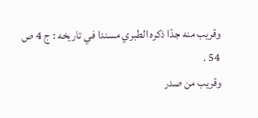وقريب منه جدّا ذكره الطبري مسندا في تاريخه : ج 4 ص 54 .
وقريب من صدر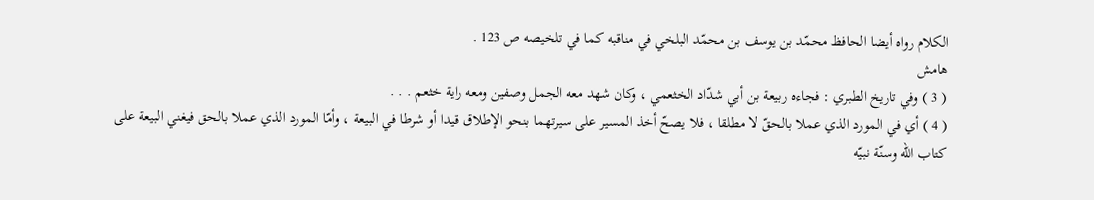الكلام رواه أيضا الحافظ محمّد بن يوسف بن محمّد البلخي في مناقبه كما في تلخيصه ص 123 .
هامش
( 3 ) وفي تاريخ الطبري : فجاءه ربيعة بن أبي شدّاد الخثعمي ، وكان شهد معه الجمل وصفين ومعه راية خثعم . . .
( 4 ) أي في المورد الذي عملا بالحقّ لا مطلقا ، فلا يصحّ أخذ المسير على سيرتهما بنحو الإطلاق قيدا أو شرطا في البيعة ، وأمّا المورد الذي عملا بالحق فيغني البيعة على كتاب اللّه وسنّة نبيّه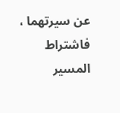عن سيرتهما ، فاشتراط المسير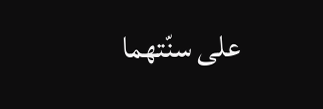على سنّتهما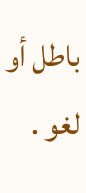باطل أو لغو .